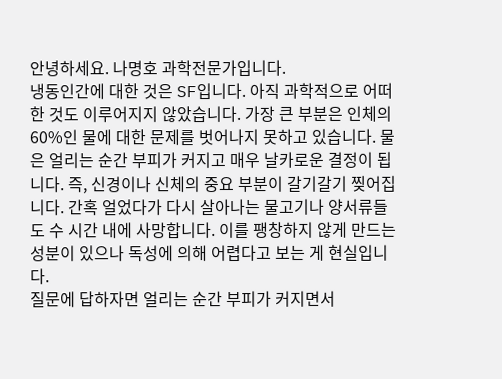안녕하세요. 나명호 과학전문가입니다.
냉동인간에 대한 것은 SF입니다. 아직 과학적으로 어떠한 것도 이루어지지 않았습니다. 가장 큰 부분은 인체의 60%인 물에 대한 문제를 벗어나지 못하고 있습니다. 물은 얼리는 순간 부피가 커지고 매우 날카로운 결정이 됩니다. 즉, 신경이나 신체의 중요 부분이 갈기갈기 찢어집니다. 간혹 얼었다가 다시 살아나는 물고기나 양서류들도 수 시간 내에 사망합니다. 이를 팽창하지 않게 만드는 성분이 있으나 독성에 의해 어렵다고 보는 게 현실입니다.
질문에 답하자면 얼리는 순간 부피가 커지면서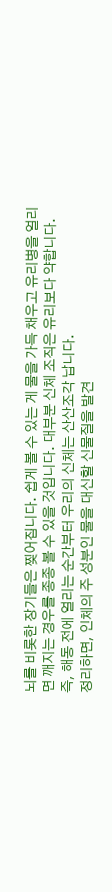뇌를 비롯한 장기들은 찢어집니다. 쉽게 볼 수 있는 게 물을 가득 채우고 유리병을 얼리면 깨지는 경우를 종종 볼 수 있을 것입니다. 대부분 신체 조직은 유리보다 약합니다. 즉, 해동 전에 얼리는 순간부터 우리의 신체는 산산조각 납니다.
정리하면, 인체의 주 성분인 물을 대신할 신물질을 발견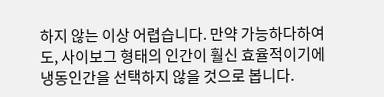하지 않는 이상 어렵습니다. 만약 가능하다하여도, 사이보그 형태의 인간이 훨신 효율적이기에 냉동인간을 선택하지 않을 것으로 봅니다.